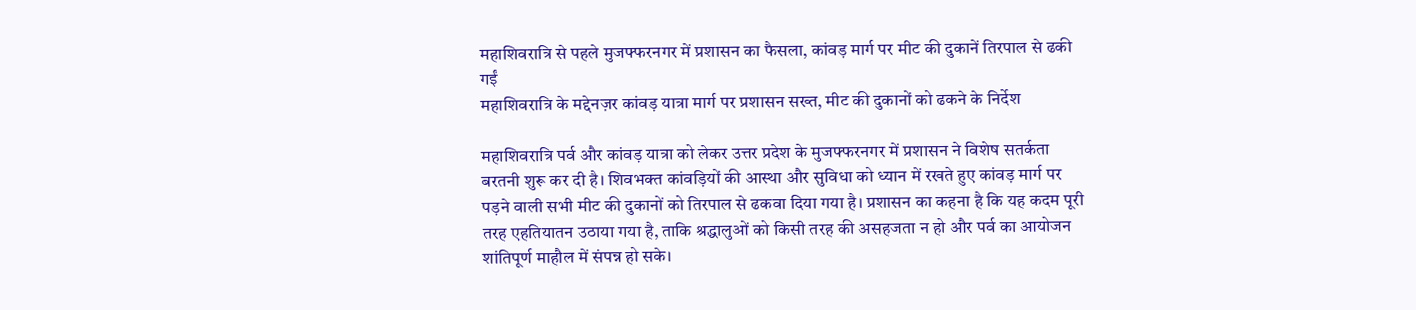महाशिवरात्रि से पहले मुजफ्फरनगर में प्रशासन का फैसला, कांवड़ मार्ग पर मीट की दुकानें तिरपाल से ढकी गईं
महाशिवरात्रि के मद्देनज़र कांवड़ यात्रा मार्ग पर प्रशासन सख्त, मीट की दुकानों को ढकने के निर्देश

महाशिवरात्रि पर्व और कांवड़ यात्रा को लेकर उत्तर प्रदेश के मुजफ्फरनगर में प्रशासन ने विशेष सतर्कता बरतनी शुरू कर दी है। शिवभक्त कांवड़ियों की आस्था और सुविधा को ध्यान में रखते हुए कांवड़ मार्ग पर पड़ने वाली सभी मीट की दुकानों को तिरपाल से ढकवा दिया गया है। प्रशासन का कहना है कि यह कदम पूरी तरह एहतियातन उठाया गया है, ताकि श्रद्धालुओं को किसी तरह की असहजता न हो और पर्व का आयोजन शांतिपूर्ण माहौल में संपन्न हो सके।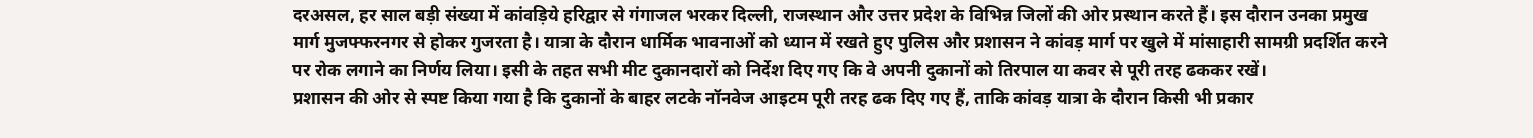दरअसल, हर साल बड़ी संख्या में कांवड़िये हरिद्वार से गंगाजल भरकर दिल्ली, राजस्थान और उत्तर प्रदेश के विभिन्न जिलों की ओर प्रस्थान करते हैं। इस दौरान उनका प्रमुख मार्ग मुजफ्फरनगर से होकर गुजरता है। यात्रा के दौरान धार्मिक भावनाओं को ध्यान में रखते हुए पुलिस और प्रशासन ने कांवड़ मार्ग पर खुले में मांसाहारी सामग्री प्रदर्शित करने पर रोक लगाने का निर्णय लिया। इसी के तहत सभी मीट दुकानदारों को निर्देश दिए गए कि वे अपनी दुकानों को तिरपाल या कवर से पूरी तरह ढककर रखें।
प्रशासन की ओर से स्पष्ट किया गया है कि दुकानों के बाहर लटके नॉनवेज आइटम पूरी तरह ढक दिए गए हैं, ताकि कांवड़ यात्रा के दौरान किसी भी प्रकार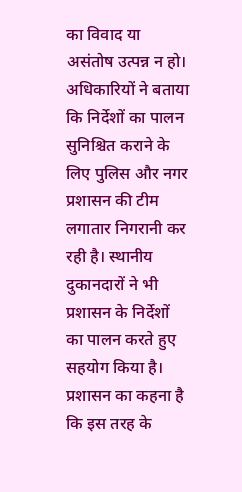का विवाद या असंतोष उत्पन्न न हो। अधिकारियों ने बताया कि निर्देशों का पालन सुनिश्चित कराने के लिए पुलिस और नगर प्रशासन की टीम लगातार निगरानी कर रही है। स्थानीय दुकानदारों ने भी प्रशासन के निर्देशों का पालन करते हुए सहयोग किया है।
प्रशासन का कहना है कि इस तरह के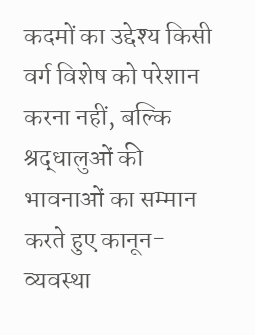कदमों का उद्देश्य किसी वर्ग विशेष को परेशान करना नहीं, बल्कि श्रद्धालुओं की भावनाओं का सम्मान करते हुए कानून-व्यवस्था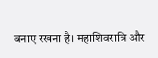बनाए रखना है। महाशिवरात्रि और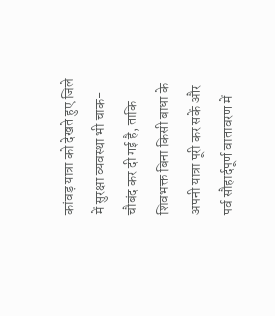कांवड़ यात्रा को देखते हुए जिले में सुरक्षा व्यवस्था भी चाक-चौबंद कर दी गई है, ताकि शिवभक्त बिना किसी बाधा के अपनी यात्रा पूरी कर सकें और पर्व सौहार्दपूर्ण वातावरण में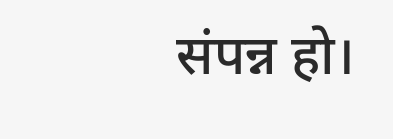संपन्न हो।